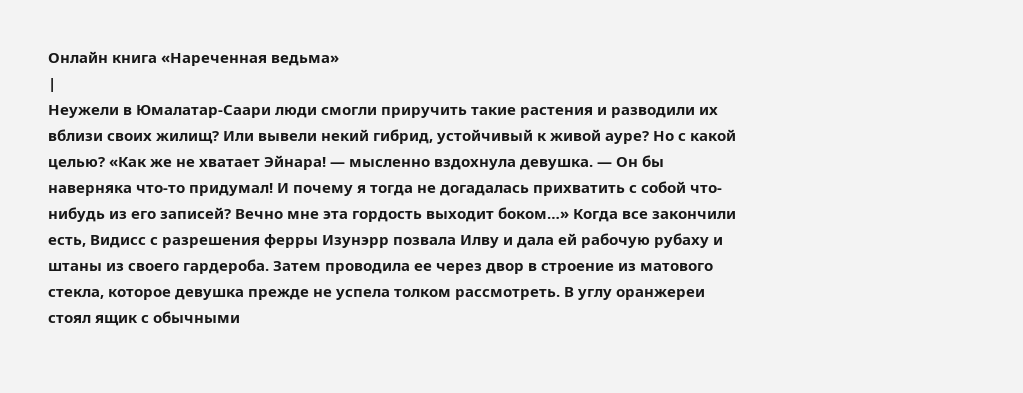Онлайн книга «Нареченная ведьма»
|
Неужели в Юмалатар-Саари люди смогли приручить такие растения и разводили их вблизи своих жилищ? Или вывели некий гибрид, устойчивый к живой ауре? Но с какой целью? «Как же не хватает Эйнара! — мысленно вздохнула девушка. — Он бы наверняка что-то придумал! И почему я тогда не догадалась прихватить с собой что-нибудь из его записей? Вечно мне эта гордость выходит боком…» Когда все закончили есть, Видисс с разрешения ферры Изунэрр позвала Илву и дала ей рабочую рубаху и штаны из своего гардероба. Затем проводила ее через двор в строение из матового стекла, которое девушка прежде не успела толком рассмотреть. В углу оранжереи стоял ящик с обычными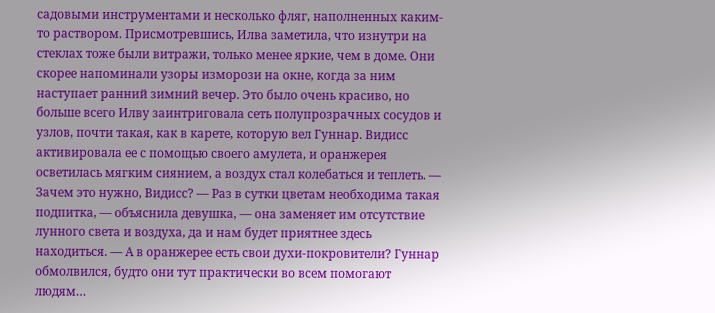садовыми инструментами и несколько фляг, наполненных каким-то раствором. Присмотревшись, Илва заметила, что изнутри на стеклах тоже были витражи, только менее яркие, чем в доме. Они скорее напоминали узоры изморози на окне, когда за ним наступает ранний зимний вечер. Это было очень красиво, но больше всего Илву заинтриговала сеть полупрозрачных сосудов и узлов, почти такая, как в карете, которую вел Гуннар. Видисс активировала ее с помощью своего амулета, и оранжерея осветилась мягким сиянием, а воздух стал колебаться и теплеть. — Зачем это нужно, Видисс? — Раз в сутки цветам необходима такая подпитка, — объяснила девушка, — она заменяет им отсутствие лунного света и воздуха, да и нам будет приятнее здесь находиться. — А в оранжерее есть свои духи-покровители? Гуннар обмолвился, будто они тут практически во всем помогают людям…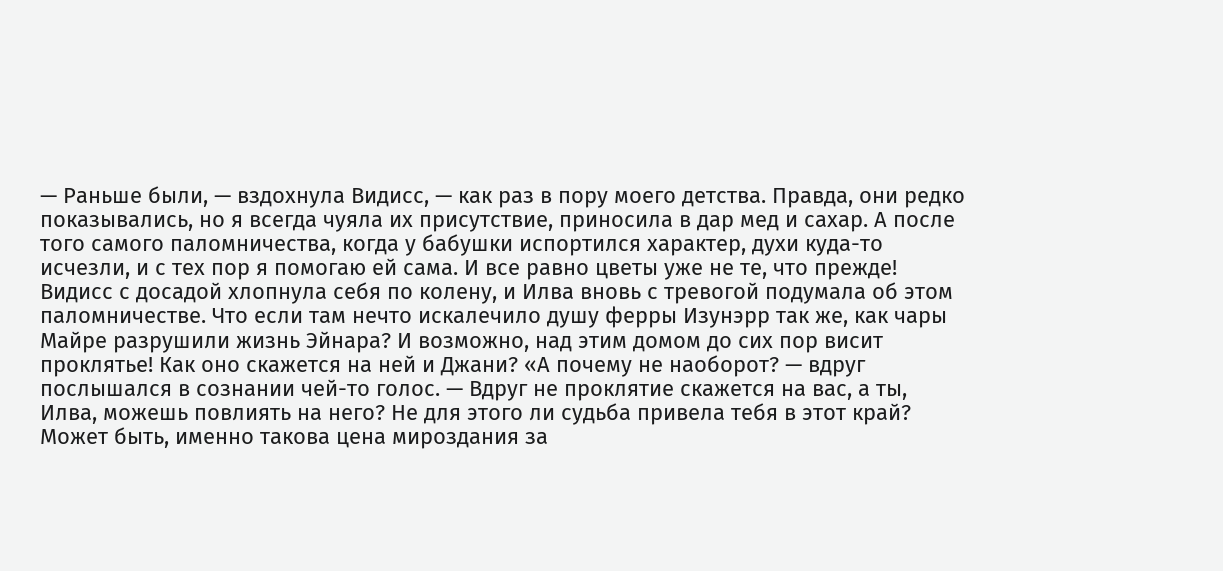— Раньше были, — вздохнула Видисс, — как раз в пору моего детства. Правда, они редко показывались, но я всегда чуяла их присутствие, приносила в дар мед и сахар. А после того самого паломничества, когда у бабушки испортился характер, духи куда-то исчезли, и с тех пор я помогаю ей сама. И все равно цветы уже не те, что прежде! Видисс с досадой хлопнула себя по колену, и Илва вновь с тревогой подумала об этом паломничестве. Что если там нечто искалечило душу ферры Изунэрр так же, как чары Майре разрушили жизнь Эйнара? И возможно, над этим домом до сих пор висит проклятье! Как оно скажется на ней и Джани? «А почему не наоборот? — вдруг послышался в сознании чей-то голос. — Вдруг не проклятие скажется на вас, а ты, Илва, можешь повлиять на него? Не для этого ли судьба привела тебя в этот край? Может быть, именно такова цена мироздания за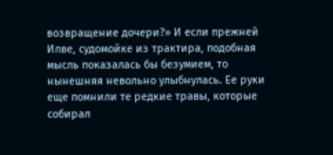возвращение дочери?» И если прежней Илве, судомойке из трактира, подобная мысль показалась бы безумием, то нынешняя невольно улыбнулась. Ее руки еще помнили те редкие травы, которые собирал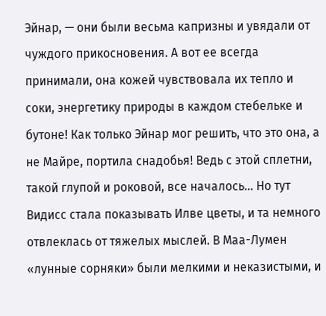Эйнар, — они были весьма капризны и увядали от чуждого прикосновения. А вот ее всегда принимали, она кожей чувствовала их тепло и соки, энергетику природы в каждом стебельке и бутоне! Как только Эйнар мог решить, что это она, а не Майре, портила снадобья! Ведь с этой сплетни, такой глупой и роковой, все началось… Но тут Видисс стала показывать Илве цветы, и та немного отвлеклась от тяжелых мыслей. В Маа-Лумен «лунные сорняки» были мелкими и неказистыми, и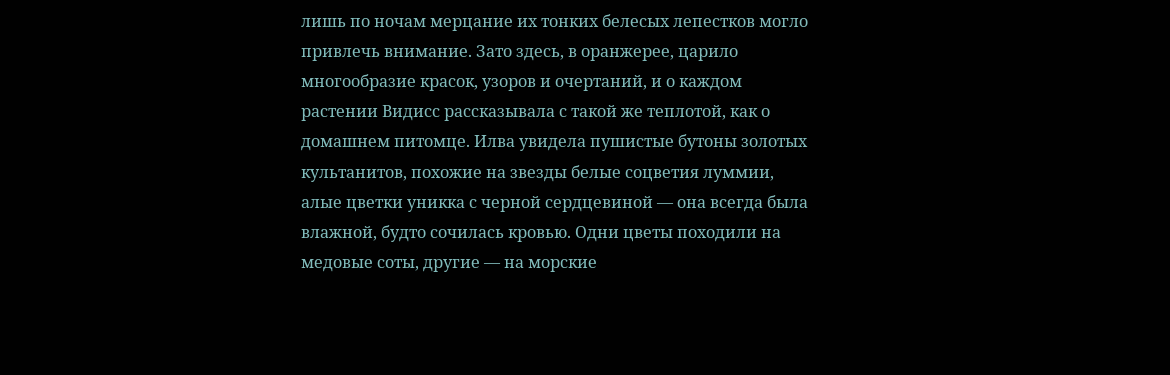лишь по ночам мерцание их тонких белесых лепестков могло привлечь внимание. Зато здесь, в оранжерее, царило многообразие красок, узоров и очертаний, и о каждом растении Видисс рассказывала с такой же теплотой, как о домашнем питомце. Илва увидела пушистые бутоны золотых культанитов, похожие на звезды белые соцветия луммии, алые цветки уникка с черной сердцевиной — она всегда была влажной, будто сочилась кровью. Одни цветы походили на медовые соты, другие — на морские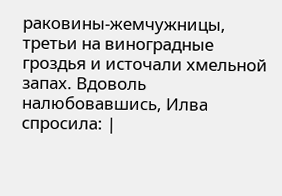раковины-жемчужницы, третьи на виноградные гроздья и источали хмельной запах. Вдоволь налюбовавшись, Илва спросила: |